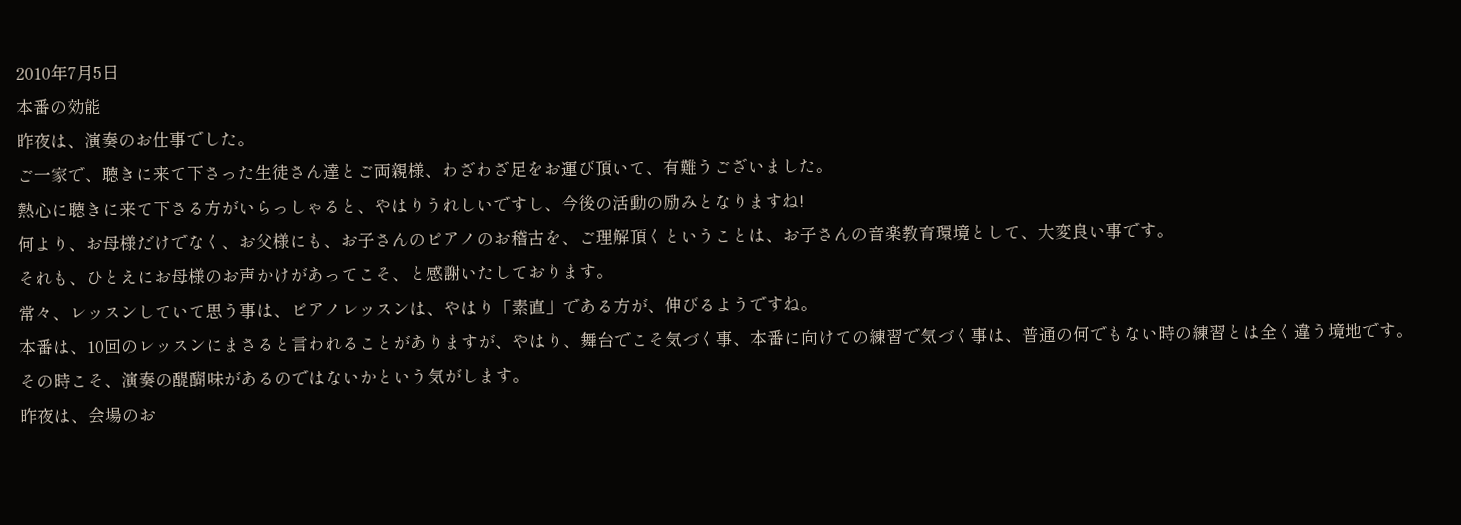2010年7月5日
本番の効能
昨夜は、演奏のお仕事でした。
ご一家で、聴きに来て下さった生徒さん達とご両親様、わざわざ足をお運び頂いて、有難うございました。
熱心に聴きに来て下さる方がいらっしゃると、やはりうれしいですし、今後の活動の励みとなりますね!
何より、お母様だけでなく、お父様にも、お子さんのピアノのお稽古を、ご理解頂くということは、お子さんの音楽教育環境として、大変良い事です。
それも、ひとえにお母様のお声かけがあってこそ、と感謝いたしております。
常々、レッスンしていて思う事は、ピアノレッスンは、やはり「素直」である方が、伸びるようですね。
本番は、10回のレッスンにまさると言われることがありますが、やはり、舞台でこそ気づく事、本番に向けての練習で気づく事は、普通の何でもない時の練習とは全く違う境地です。
その時こそ、演奏の醍醐味があるのではないかという気がします。
昨夜は、会場のお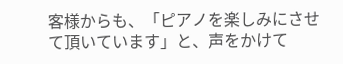客様からも、「ピアノを楽しみにさせて頂いています」と、声をかけて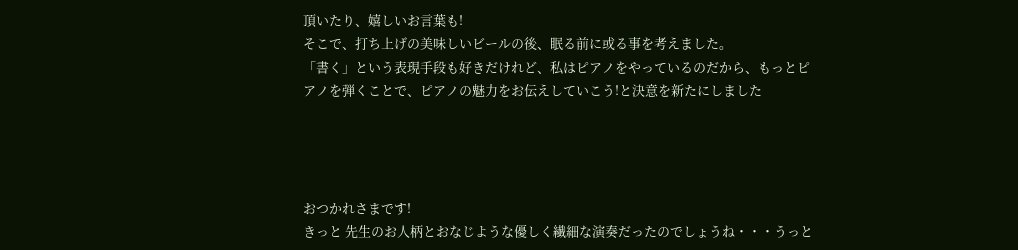頂いたり、嬉しいお言葉も!
そこで、打ち上げの美味しいビールの後、眠る前に或る事を考えました。
「書く」という表現手段も好きだけれど、私はピアノをやっているのだから、もっとピアノを弾くことで、ピアノの魅力をお伝えしていこう!と決意を新たにしました




おつかれさまです!
きっと 先生のお人柄とおなじような優しく繊細な演奏だったのでしょうね・・・うっと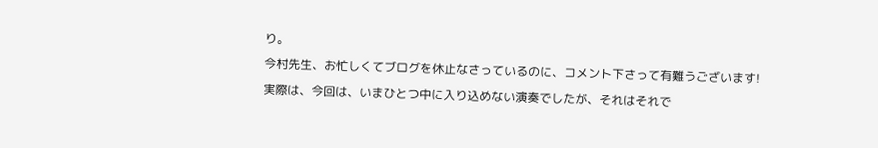り。
今村先生、お忙しくてブログを休止なさっているのに、コメント下さって有難うございます!
実際は、今回は、いまひとつ中に入り込めない演奏でしたが、それはそれで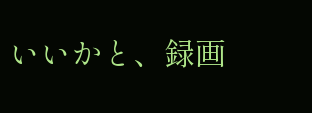いいかと、録画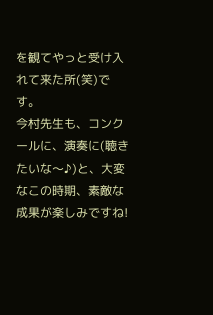を観てやっと受け入れて来た所(笑)です。
今村先生も、コンクールに、演奏に(聴きたいな〜♪)と、大変なこの時期、素敵な成果が楽しみですね!